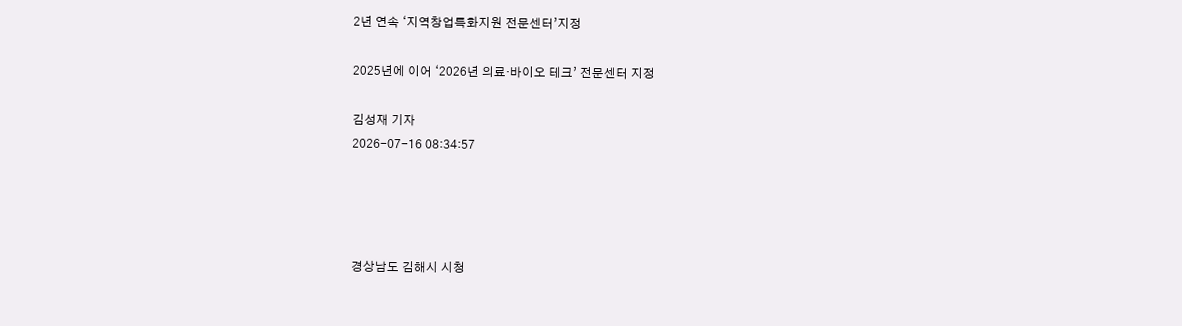2년 연속 ‘지역창업특화지원 전문센터’지정

2025년에 이어 ‘2026년 의료·바이오 테크’ 전문센터 지정

김성재 기자
2026-07-16 08:34:57




경상남도 김해시 시청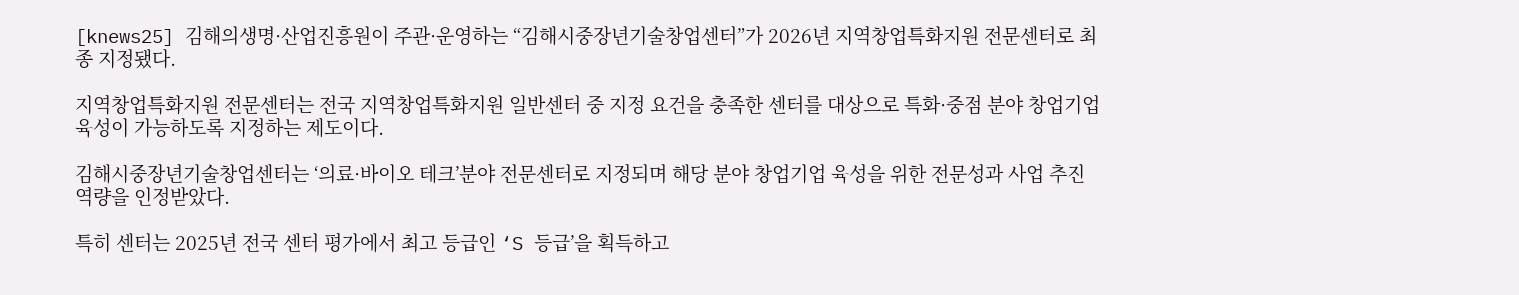[knews25] 김해의생명·산업진흥원이 주관·운영하는 “김해시중장년기술창업센터”가 2026년 지역창업특화지원 전문센터로 최종 지정됐다.

지역창업특화지원 전문센터는 전국 지역창업특화지원 일반센터 중 지정 요건을 충족한 센터를 대상으로 특화·중점 분야 창업기업 육성이 가능하도록 지정하는 제도이다.

김해시중장년기술창업센터는 ‘의료·바이오 테크’분야 전문센터로 지정되며 해당 분야 창업기업 육성을 위한 전문성과 사업 추진 역량을 인정받았다.

특히 센터는 2025년 전국 센터 평가에서 최고 등급인 ‘S 등급’을 획득하고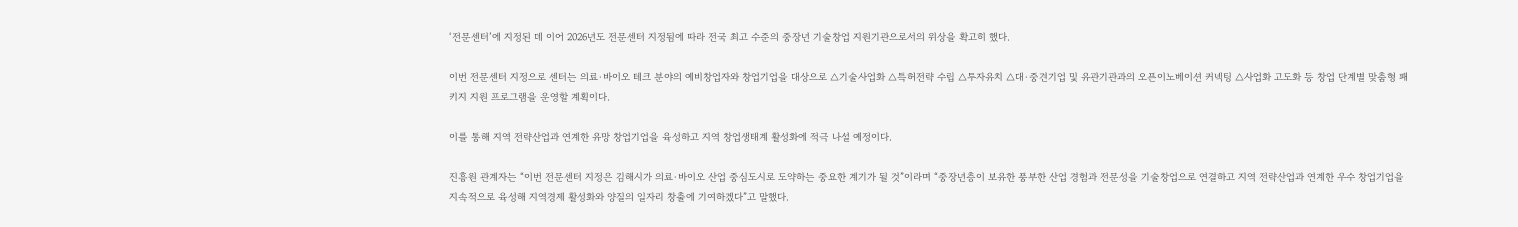‘전문센터’에 지정된 데 이어 2026년도 전문센터 지정됨에 따라 전국 최고 수준의 중장년 기술창업 지원기관으로서의 위상을 확고히 했다.

이번 전문센터 지정으로 센터는 의료·바이오 테크 분야의 예비창업자와 창업기업을 대상으로 △기술사업화 △특허전략 수립 △투자유치 △대·중견기업 및 유관기관과의 오픈이노베이션 커넥팅 △사업화 고도화 등 창업 단계별 맞춤형 패키지 지원 프로그램을 운영할 계획이다.

이를 통해 지역 전략산업과 연계한 유망 창업기업을 육성하고 지역 창업생태계 활성화에 적극 나설 예정이다.

진흥원 관계자는 “이번 전문센터 지정은 김해시가 의료·바이오 산업 중심도시로 도약하는 중요한 계기가 될 것”이라며 “중장년층이 보유한 풍부한 산업 경험과 전문성을 기술창업으로 연결하고 지역 전략산업과 연계한 우수 창업기업을 지속적으로 육성해 지역경제 활성화와 양질의 일자리 창출에 기여하겠다”고 말했다.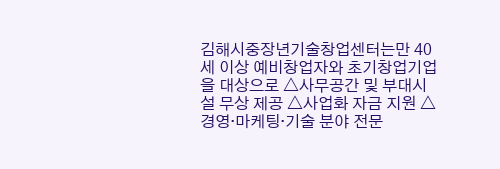김해시중장년기술창업센터는만 40세 이상 예비창업자와 초기창업기업을 대상으로 △사무공간 및 부대시설 무상 제공 △사업화 자금 지원 △경영·마케팅·기술 분야 전문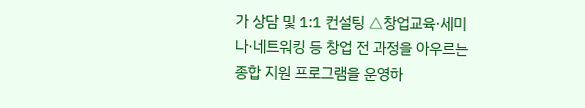가 상담 및 1:1 컨설팅 △창업교육·세미나·네트워킹 등 창업 전 과정을 아우르는 종합 지원 프로그램을 운영하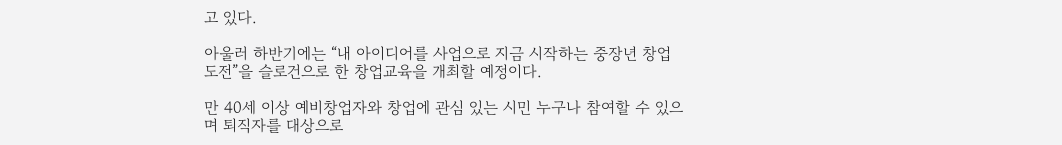고 있다.

아울러 하반기에는 “내 아이디어를 사업으로 지금 시작하는 중장년 창업 도전”을 슬로건으로 한 창업교육을 개최할 예정이다.

만 40세 이상 예비창업자와 창업에 관심 있는 시민 누구나 참여할 수 있으며 퇴직자를 대상으로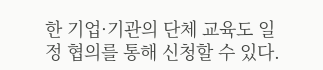한 기업·기관의 단체 교육도 일정 협의를 통해 신청할 수 있다.